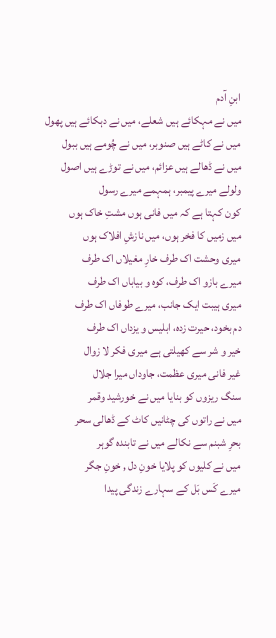ابنِ آدم
میں نے مہکائے ہیں شعلے، میں نے دہکائے ہیں پھول
میں نے کاٹے ہیں صنوبر، میں نے چُومے ہیں ببول
میں نے ڈھالے ہیں عزائم، میں نے توڑے ہیں اصول
ولولے میرے پیمبر، ہمہمے میرے رسول
کون کہتا ہے کہ میں فانی ہوں مشتِ خاک ہوں
میں زمیں کا فخر ہوں، میں نازشِ افلاک ہوں
میری وحشت اک طرف خارِ مغیلاں اک طرف
میرے بازو اک طرف، کوہ و بیاباں اک طرف
میری ہیبت ایک جانب، میرے طوفاں اک طرف
دم بخود، حیرت زدہ، ابلیس و یزداں اک طرف
خیر و شر سے کھیلتی ہے میری فکر لا زوال
غیر فانی میری عظمت، جاوداں میرا جلال
سنگ ریزوں کو بنایا میں نے خورشید وقمر
میں نے راتوں کی چٹانیں کاٹ کے ڈھالی سحر
بحرِ شبنم سے نکالے میں نے تابندہ گوہر
میں نے کلیوں کو پلایا خونِ دل , خونِ جگر
میرے کَس بَل کے سہارے زندگی پیدا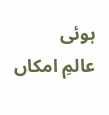ہوئی
عالمِ امکاں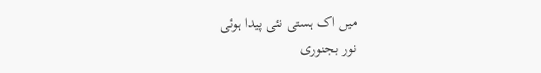میں اک ہستی نئی پیدا ہوئی
نور بجنوری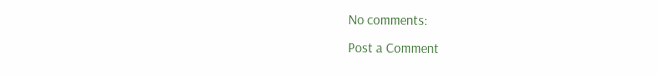No comments:
Post a Comment